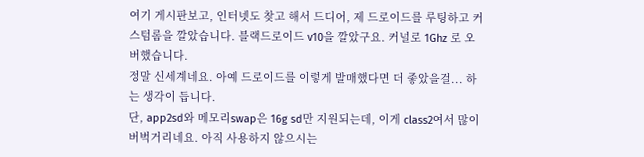여기 게시판보고, 인터넷도 찾고 해서 드디어, 제 드로이드를 루팅하고 커스텀롬을 깔았습니다. 블랙드로이드 v10을 깔았구요. 커널로 1Ghz 로 오버했습니다.
정말 신세계네요. 아예 드로이드를 이렇게 발매했다면 더 좋았을걸... 하는 생각이 듭니다.
단, app2sd와 메모리swap은 16g sd만 지원되는데, 이게 class2여서 많이 버벅거리네요. 아직 사용하지 않으시는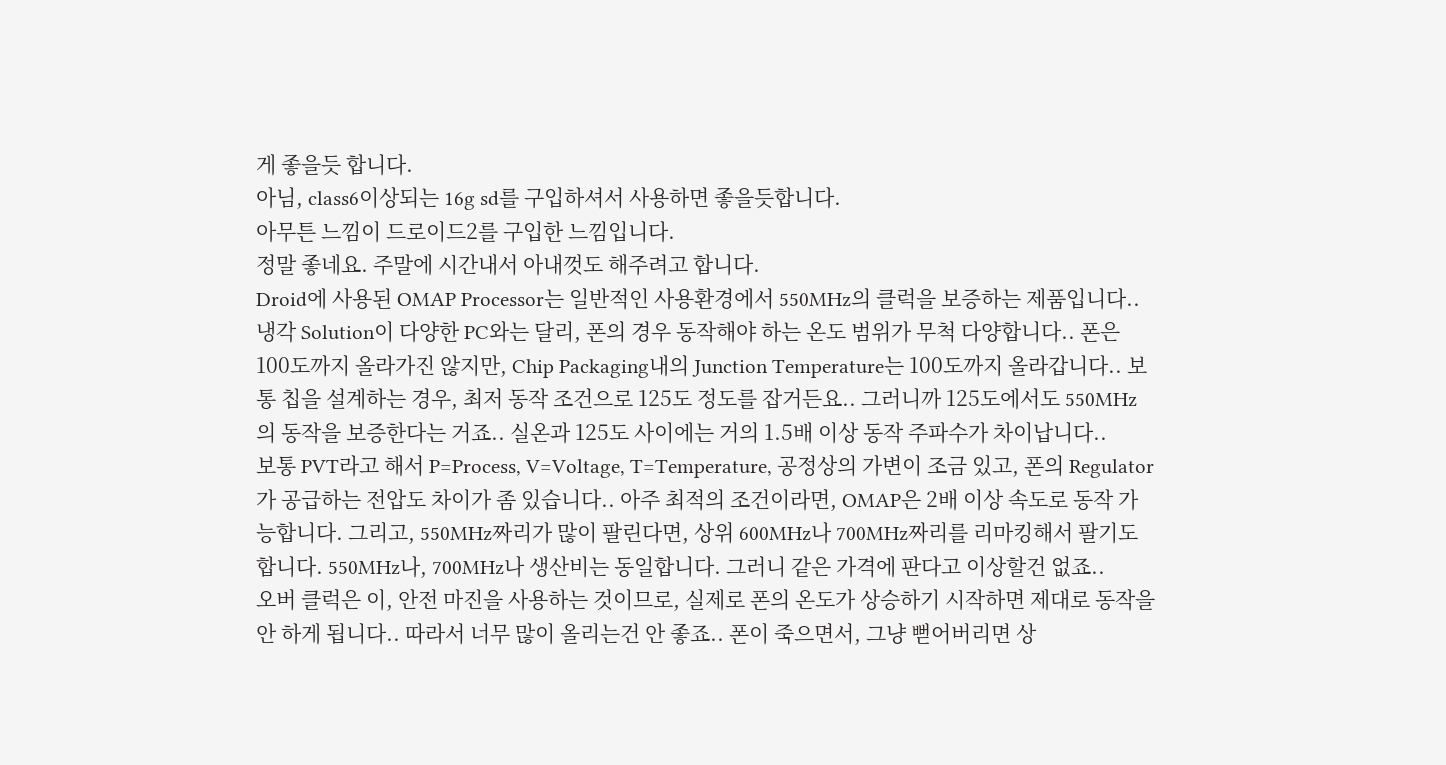게 좋을듯 합니다.
아님, class6이상되는 16g sd를 구입하셔서 사용하면 좋을듯합니다.
아무튼 느낌이 드로이드2를 구입한 느낌입니다.
정말 좋네요. 주말에 시간내서 아내껏도 해주려고 합니다.
Droid에 사용된 OMAP Processor는 일반적인 사용환경에서 550MHz의 클럭을 보증하는 제품입니다.. 냉각 Solution이 다양한 PC와는 달리, 폰의 경우 동작해야 하는 온도 범위가 무척 다양합니다.. 폰은 100도까지 올라가진 않지만, Chip Packaging내의 Junction Temperature는 100도까지 올라갑니다.. 보통 칩을 설계하는 경우, 최저 동작 조건으로 125도 정도를 잡거든요.. 그러니까 125도에서도 550MHz의 동작을 보증한다는 거죠.. 실온과 125도 사이에는 거의 1.5배 이상 동작 주파수가 차이납니다..
보통 PVT라고 해서 P=Process, V=Voltage, T=Temperature, 공정상의 가변이 조금 있고, 폰의 Regulator가 공급하는 전압도 차이가 좀 있습니다.. 아주 최적의 조건이라면, OMAP은 2배 이상 속도로 동작 가능합니다. 그리고, 550MHz짜리가 많이 팔린다면, 상위 600MHz나 700MHz짜리를 리마킹해서 팔기도 합니다. 550MHz나, 700MHz나 생산비는 동일합니다. 그러니 같은 가격에 판다고 이상할건 없죠..
오버 클럭은 이, 안전 마진을 사용하는 것이므로, 실제로 폰의 온도가 상승하기 시작하면 제대로 동작을 안 하게 됩니다.. 따라서 너무 많이 올리는건 안 좋죠.. 폰이 죽으면서, 그냥 뻗어버리면 상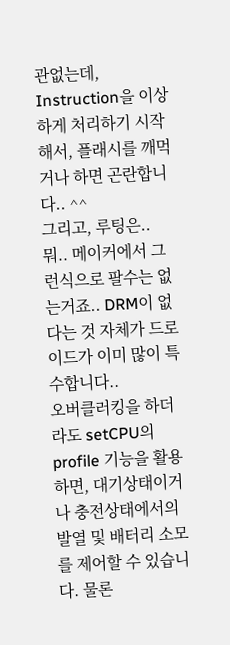관없는데, Instruction을 이상하게 처리하기 시작해서, 플래시를 깨먹거나 하면 곤란합니다.. ^^
그리고, 루팅은.. 뭐.. 메이커에서 그런식으로 팔수는 없는거죠.. DRM이 없다는 것 자체가 드로이드가 이미 많이 특수합니다..
오버클러킹을 하더라도 setCPU의 profile 기능을 활용하면, 대기상태이거나 충전상태에서의 발열 및 배터리 소모를 제어할 수 있습니다. 물론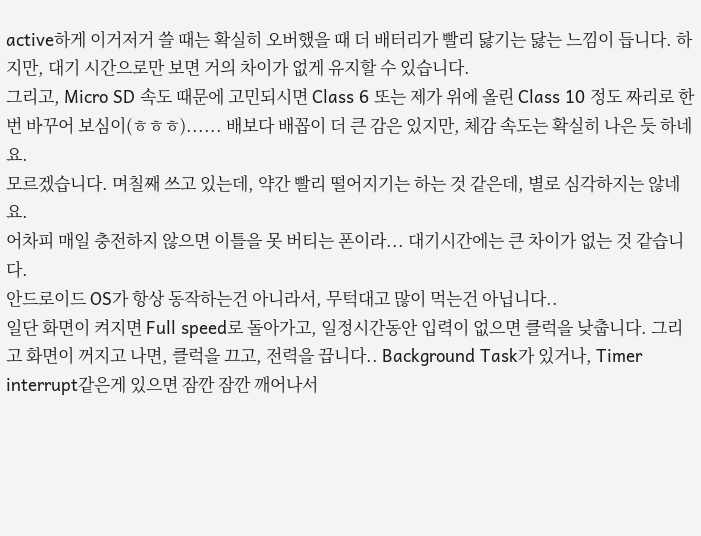active하게 이거저거 쓸 때는 확실히 오버했을 때 더 배터리가 빨리 닳기는 닳는 느낌이 듭니다. 하지만, 대기 시간으로만 보면 거의 차이가 없게 유지할 수 있습니다.
그리고, Micro SD 속도 때문에 고민되시면 Class 6 또는 제가 위에 올린 Class 10 정도 짜리로 한 번 바꾸어 보심이(ㅎㅎㅎ)...... 배보다 배꼽이 더 큰 감은 있지만, 체감 속도는 확실히 나은 듯 하네요.
모르겠습니다. 며칠째 쓰고 있는데, 약간 빨리 떨어지기는 하는 것 같은데, 별로 심각하지는 않네요.
어차피 매일 충전하지 않으면 이틀을 못 버티는 폰이라... 대기시간에는 큰 차이가 없는 것 같습니다.
안드로이드 OS가 항상 동작하는건 아니라서, 무턱대고 많이 먹는건 아닙니다..
일단 화면이 켜지면 Full speed로 돌아가고, 일정시간동안 입력이 없으면 클럭을 낮춥니다. 그리고 화면이 꺼지고 나면, 클럭을 끄고, 전력을 끕니다.. Background Task가 있거나, Timer interrupt같은게 있으면 잠깐 잠깐 깨어나서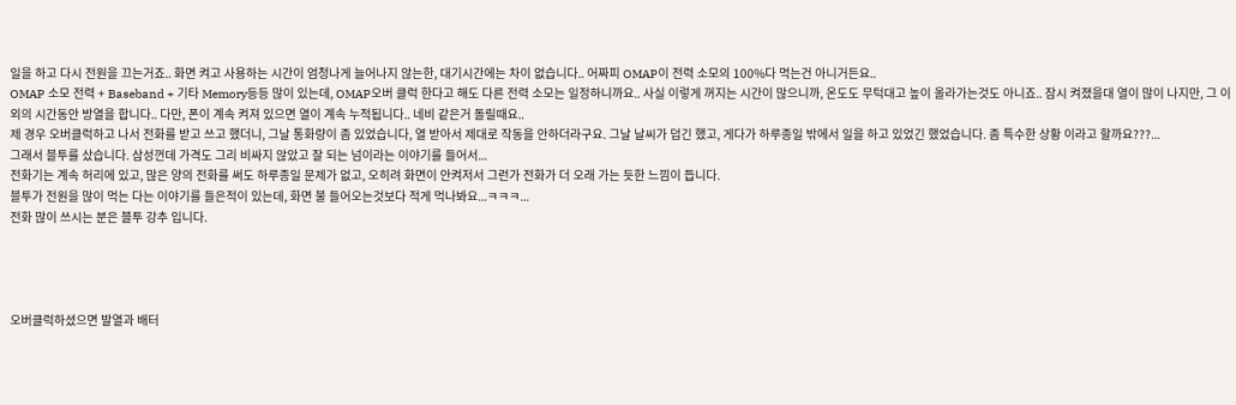일을 하고 다시 전원을 끄는거죠.. 화면 켜고 사용하는 시간이 엄청나게 늘어나지 않는한, 대기시간에는 차이 없습니다.. 어짜피 OMAP이 전력 소모의 100%다 먹는건 아니거든요..
OMAP 소모 전력 + Baseband + 기타 Memory등등 많이 있는데, OMAP오버 클럭 한다고 해도 다른 전력 소모는 일정하니까요.. 사실 이렇게 꺼지는 시간이 많으니까, 온도도 무턱대고 높이 올라가는것도 아니죠.. 잠시 켜졌을대 열이 많이 나지만, 그 이외의 시간동안 방열을 합니다.. 다만, 폰이 계속 켜져 있으면 열이 계속 누적됩니다.. 네비 같은거 돌릴때요..
제 경우 오버클럭하고 나서 전화를 받고 쓰고 했더니, 그날 통화량이 좀 있었습니다, 열 받아서 제대로 작동을 안하더라구요. 그날 날씨가 덥긴 했고, 게다가 하루종일 밖에서 일을 하고 있었긴 했었습니다. 좀 특수한 상황 이라고 할까요???...
그래서 블투를 샀습니다. 삼성껀데 가격도 그리 비싸지 않았고 잘 되는 넘이라는 이야기를 들어서...
전화기는 계속 허리에 있고, 많은 양의 전화를 써도 하루종일 문제가 없고, 오히려 화면이 안켜저서 그런가 전화가 더 오래 가는 듯한 느낌이 듭니다.
블투가 전원을 많이 먹는 다는 이야기를 들은적이 있는데, 화면 불 들어오는것보다 적게 먹나봐요...ㅋㅋㅋ...
전화 많이 쓰시는 분은 블투 강추 입니다.




오버클럭하셨으면 발열과 배터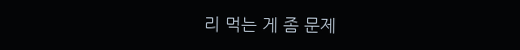리 먹는 게 좀 문제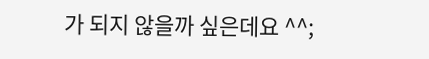가 되지 않을까 싶은데요 ^^;